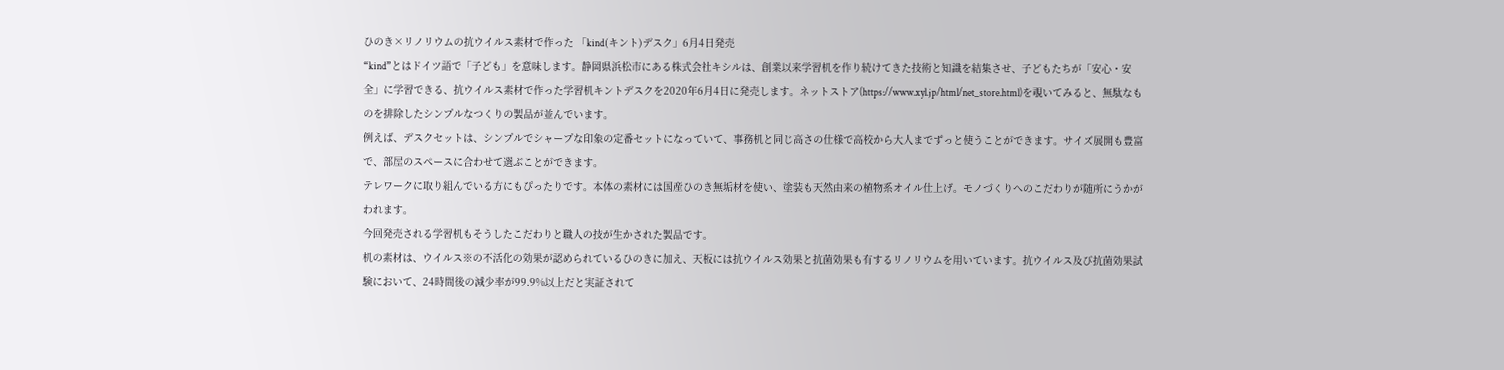ひのき×リノリウムの抗ウイルス素材で作った 「kind(キント)デスク」6月4日発売
“kind”とはドイツ語で「子ども」を意味します。静岡県浜松市にある株式会社キシルは、創業以来学習机を作り続けてきた技術と知識を結集させ、子どもたちが「安心・安全」に学習できる、抗ウイルス素材で作った学習机キントデスクを2020年6月4日に発売します。ネットストア(https://www.xyl.jp/html/net_store.html)を覗いてみると、無駄なものを排除したシンプルなつくりの製品が並んでいます。
例えば、デスクセットは、シンプルでシャープな印象の定番セットになっていて、事務机と同じ高さの仕様で高校から大人までずっと使うことができます。サイズ展開も豊富で、部屋のスペースに合わせて選ぶことができます。
テレワークに取り組んでいる方にもぴったりです。本体の素材には国産ひのき無垢材を使い、塗装も天然由来の植物系オイル仕上げ。モノづくりへのこだわりが随所にうかがわれます。
今回発売される学習机もそうしたこだわりと職人の技が生かされた製品です。
机の素材は、ウイルス※の不活化の効果が認められているひのきに加え、天板には抗ウイルス効果と抗菌効果も有するリノリウムを用いています。抗ウイルス及び抗菌効果試験において、24時間後の減少率が99.9%以上だと実証されて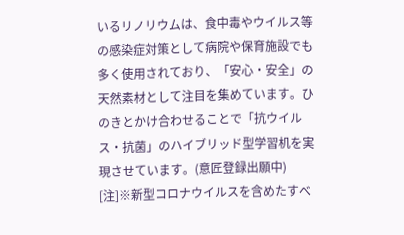いるリノリウムは、食中毒やウイルス等の感染症対策として病院や保育施設でも多く使用されており、「安心・安全」の天然素材として注目を集めています。ひのきとかけ合わせることで「抗ウイルス・抗菌」のハイブリッド型学習机を実現させています。(意匠登録出願中)
[注]※新型コロナウイルスを含めたすべ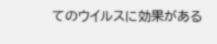てのウイルスに効果がある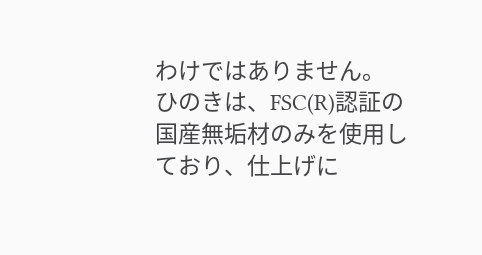わけではありません。
ひのきは、FSC(R)認証の国産無垢材のみを使用しており、仕上げに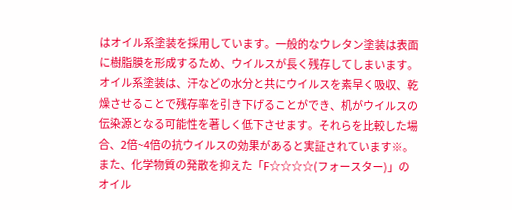はオイル系塗装を採用しています。一般的なウレタン塗装は表面に樹脂膜を形成するため、ウイルスが長く残存してしまいます。オイル系塗装は、汗などの水分と共にウイルスを素早く吸収、乾燥させることで残存率を引き下げることができ、机がウイルスの伝染源となる可能性を著しく低下させます。それらを比較した場合、2倍~4倍の抗ウイルスの効果があると実証されています※。また、化学物質の発散を抑えた「F☆☆☆☆(フォースター)」のオイル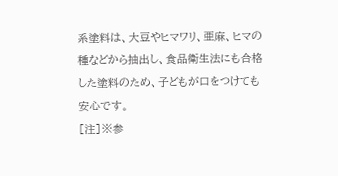系塗料は、大豆やヒマワリ、亜麻、ヒマの種などから抽出し、食品衛生法にも合格した塗料のため、子どもが口をつけても安心です。
[注]※参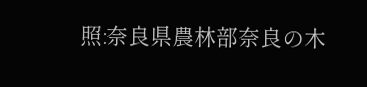照:奈良県農林部奈良の木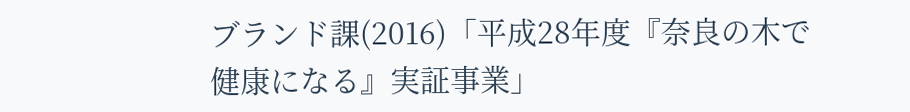ブランド課(2016)「平成28年度『奈良の木で健康になる』実証事業」